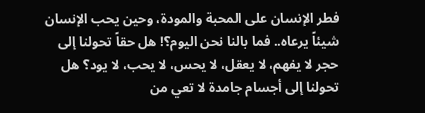فطر الإنسان على المحبة والمودة، وحين يحب الإنسان شيئاً يرعاه.. فما بالنا نحن اليوم؟! هل حقاً تحولنا إلى حجر لا يفهم، لا يعقل، لا يحس، لا يحب، لا يود؟ هل تحولنا إلى أجسام جامدة لا تعي من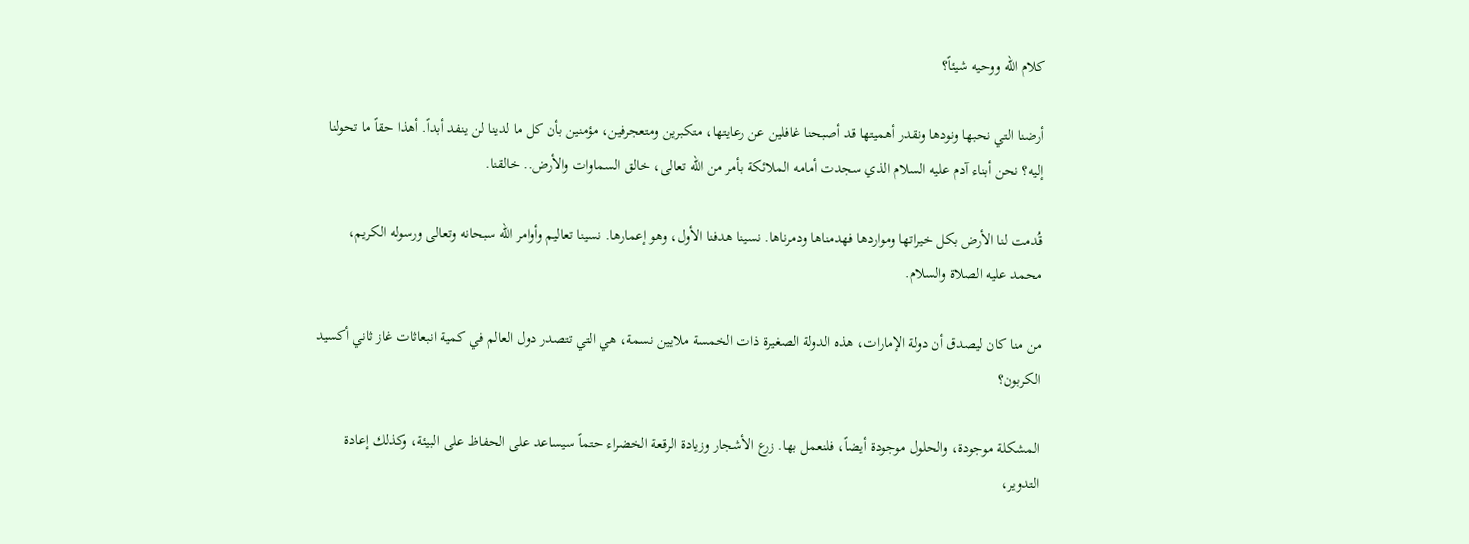كلام الله ووحيه شيئاً؟

أرضنا التي نحبها ونودها ونقدر أهميتها قد أصبحنا غافلين عن رعايتها، متكبرين ومتعجرفين، مؤمنين بأن كل ما لدينا لن ينفد أبداً. أهذا حقاً ما تحولنا إليه؟ نحن أبناء آدم عليه السلام الذي سجدت أمامه الملائكة بأمر من الله تعالى، خالق السماوات والأرض.. خالقنا.

قُدمت لنا الأرض بكل خيراتها ومواردها فهدمناها ودمرناها. نسينا هدفنا الأول، وهو إعمارها. نسينا تعاليم وأوامر الله سبحانه وتعالى ورسوله الكريم، محمد عليه الصلاة والسلام.

من منا كان ليصدق أن دولة الإمارات، هذه الدولة الصغيرة ذات الخمسة ملايين نسمة، هي التي تتصدر دول العالم في كمية انبعاثات غاز ثاني أكسيد الكربون؟

المشكلة موجودة، والحلول موجودة أيضاً، فلنعمل بها. زرع الأشجار وزيادة الرقعة الخضراء حتماً سيساعد على الحفاظ على البيئة، وكذلك إعادة التدوير،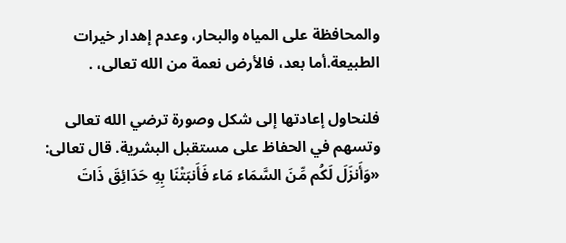والمحافظة على المياه والبحار، وعدم إهدار خيرات الطبيعة.أما بعد، فالأرض نعمة من الله تعالى، .

فلنحاول إعادتها إلى شكل وصورة ترضي الله تعالى وتسهم في الحفاظ على مستقبل البشرية. قال تعالى: «وَأَنزَلَ لَكُم مِّنَ السَّمَاء مَاء فَأَنبَتْنَا بِهِ حَدَائِقَ ذَاتَ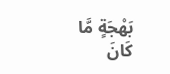بَهْجَةٍ مَّا كَانَ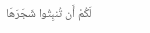لَكُمْ أَن تُنبِتُوا شَجَرَهَا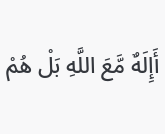أَإِلَهٌ مَّعَ اللَّهِ بَلْ هُمْ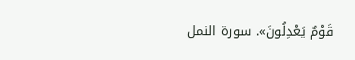قَوْمٌ يَعْدِلُونَ». سورة النمل